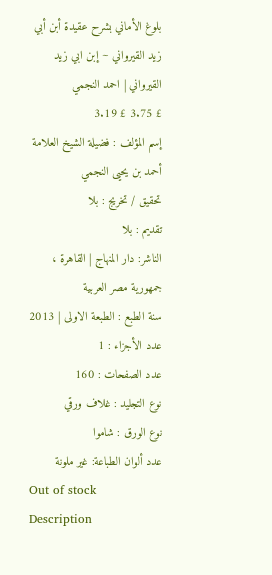بلوغ الأماني بشرح عقيدة أبن أبي زيد القيرواني ~ إبن ابي زيد القيرواني | احمد النجمي
£ 3.75 £ 3.19
إسم المؤلف : فضيلة الشيخ العلامة أحمد بن يحيى النجمي
تحقيق / تخريج : بلا
تقديم : بلا
الناشر: دار المنهاج | القاهرة ، جمهورية مصر العربية
سنة الطبع : الطبعة الاولى | 2013
عدد الأجزاء : 1
عدد الصفحات : 160
نوع التجليد : غلاف ورقي
نوع الورق : شاموا
عدد ألوان الطباعة: غير ملونة
Out of stock
Description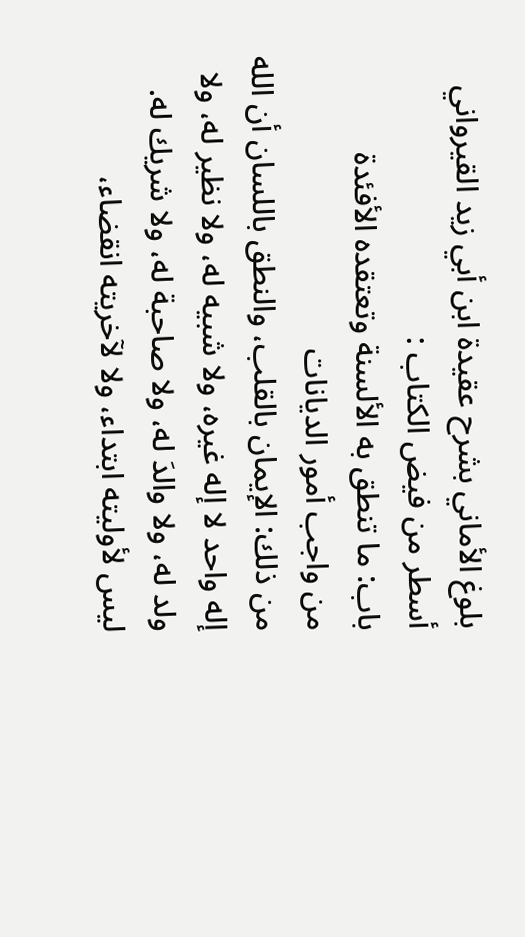بلوغ الأماني بشرح عقيدة ابن أبي زيد القيرواني
أسطر من فيض الكتاب :
باب: ما تنطق به الألسنة وتعتقده الأفئدة
من واجب أمور الديانات
من ذلك: الإيمان بالقلب، والنطق باللسان أن الله إله واحد لا إله غيره، ولا شبيه له، ولا نظير له، ولا ولد له، ولا والدَ له، ولا صاحبة له، ولا شريك له. ليس لأوليته ابتداء، ولا لآخريته انقضاء،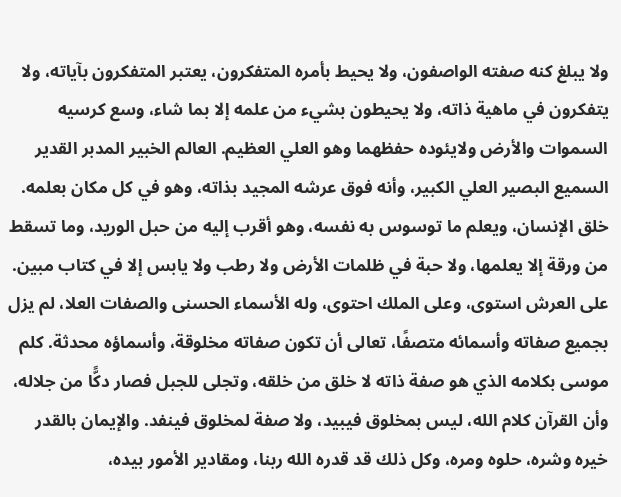ولا يبلغ كنه صفته الواصفون، ولا يحيط بأمره المتفكرون، يعتبر المتفكرون بآياته، ولا يتفكرون في ماهية ذاته، ولا يحيطون بشيء من علمه إلا بما شاء، وسع كرسيه السموات والأرض ولايئوده حفظهما وهو العلي العظيم. العالم الخبير المدبر القدير السميع البصير العلي الكبير، وأنه فوق عرشه المجيد بذاته، وهو في كل مكان بعلمه. خلق الإنسان، ويعلم ما توسوس به نفسه، وهو أقرب إليه من حبل الوريد، وما تسقط من ورقة إلا يعلمها، ولا حبة في ظلمات الأرض ولا رطب ولا يابس إلا في كتاب مبين. على العرش استوى، وعلى الملك احتوى، وله الأسماء الحسنى والصفات العلا، لم يزل بجميع صفاته وأسمائه متصفًا، تعالى أن تكون صفاته مخلوقة، وأسماؤه محدثة. كلم موسى بكلامه الذي هو صفة ذاته لا خلق من خلقه، وتجلى للجبل فصار دكًّا من جلاله، وأن القرآن كلام الله، ليس بمخلوق فيبيد، ولا صفة لمخلوق فينفد. والإيمان بالقدر خيره وشره، حلوه ومره، وكل ذلك قد قدره الله ربنا، ومقادير الأمور بيده،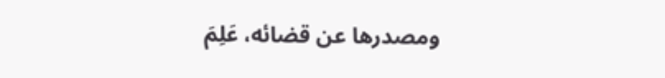ومصدرها عن قضائه، عَلِمَ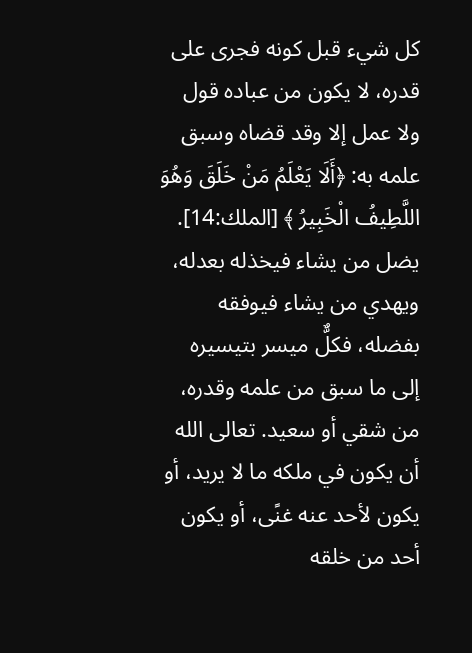كل شيء قبل كونه فجرى على قدره، لا يكون من عباده قول ولا عمل إلا وقد قضاه وسبق علمه به: ﴿أَلَا يَعْلَمُ مَنْ خَلَقَ وَهُوَ اللَّطِيفُ الْخَبِيرُ ﴾ [الملك:14]. يضل من يشاء فيخذله بعدله، ويهدي من يشاء فيوفقه بفضله، فكلٌّ ميسر بتيسيره إلى ما سبق من علمه وقدره، من شقي أو سعيد. تعالى الله أن يكون في ملكه ما لا يريد، أو يكون لأحد عنه غنًى، أو يكون أحد من خلقه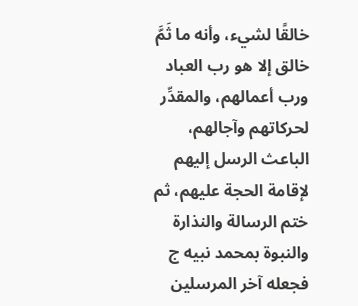خالقًا لشيء، وأنه ما ثَمَّ خالق إلا هو رب العباد ورب أعمالهم، والمقدِّر لحركاتهم وآجالهم، الباعث الرسل إليهم لإقامة الحجة عليهم، ثم ختم الرسالة والنذارة والنبوة بمحمد نبيه ج فجعله آخر المرسلين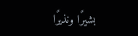بشيرًا ونذيرًا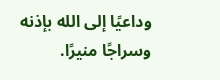وداعيًا إلى الله بإذنه وسراجًا منيرًا.